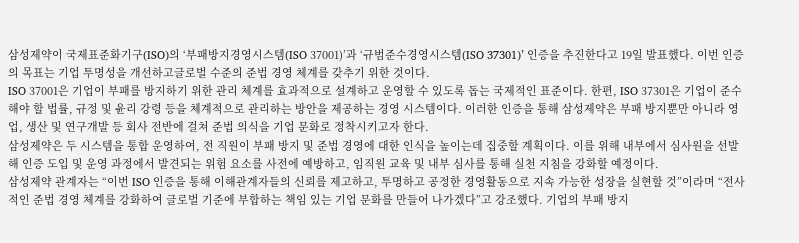삼성제약이 국제표준화기구(ISO)의 ‘부패방지경영시스템(ISO 37001)’과 ‘규범준수경영시스템(ISO 37301)’ 인증을 추진한다고 19일 발표했다. 이번 인증의 목표는 기업 투명성을 개선하고글로벌 수준의 준법 경영 체계를 갖추기 위한 것이다.
ISO 37001은 기업이 부패를 방지하기 위한 관리 체계를 효과적으로 설계하고 운영할 수 있도록 돕는 국제적인 표준이다. 한편, ISO 37301은 기업이 준수해야 할 법률, 규정 및 윤리 강령 등을 체계적으로 관리하는 방안을 제공하는 경영 시스템이다. 이러한 인증을 통해 삼성제약은 부패 방지뿐만 아니라 영업, 생산 및 연구개발 등 회사 전반에 걸쳐 준법 의식을 기업 문화로 정착시키고자 한다.
삼성제약은 두 시스템을 통합 운영하여, 전 직원이 부패 방지 및 준법 경영에 대한 인식을 높이는데 집중할 계획이다. 이를 위해 내부에서 심사원을 선발해 인증 도입 및 운영 과정에서 발견되는 위험 요소를 사전에 예방하고, 임직원 교육 및 내부 심사를 통해 실천 지침을 강화할 예정이다.
삼성제약 관계자는 “이번 ISO 인증을 통해 이해관계자들의 신뢰를 제고하고, 투명하고 공정한 경영활동으로 지속 가능한 성장을 실현할 것”이라며 “전사적인 준법 경영 체계를 강화하여 글로벌 기준에 부합하는 책임 있는 기업 문화를 만들어 나가겠다”고 강조했다. 기업의 부패 방지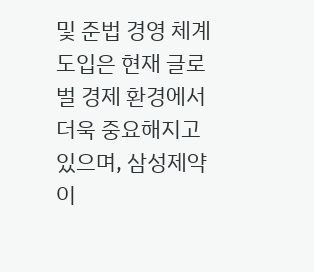및 준법 경영 체계 도입은 현재 글로벌 경제 환경에서 더욱 중요해지고 있으며, 삼성제약이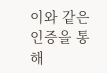이와 같은 인증을 통해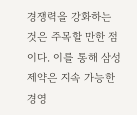경쟁력을 강화하는 것은 주목할 만한 점이다. 이를 통해 삼성제약은 지속 가능한 경영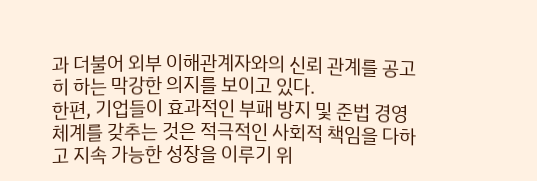과 더불어 외부 이해관계자와의 신뢰 관계를 공고히 하는 막강한 의지를 보이고 있다.
한편, 기업들이 효과적인 부패 방지 및 준법 경영 체계를 갖추는 것은 적극적인 사회적 책임을 다하고 지속 가능한 성장을 이루기 위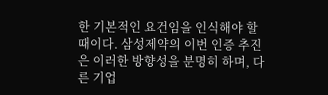한 기본적인 요건임을 인식해야 할 때이다. 삼성제약의 이번 인증 추진은 이러한 방향성을 분명히 하며, 다른 기업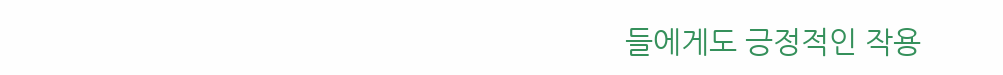들에게도 긍정적인 작용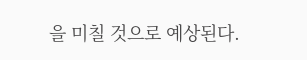을 미칠 것으로 예상된다.